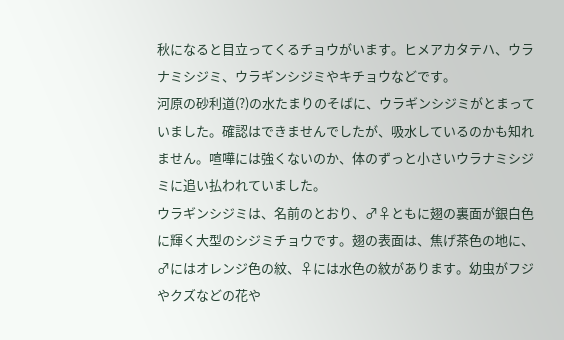秋になると目立ってくるチョウがいます。ヒメアカタテハ、ウラナミシジミ、ウラギンシジミやキチョウなどです。
河原の砂利道(?)の水たまりのそばに、ウラギンシジミがとまっていました。確認はできませんでしたが、吸水しているのかも知れません。喧嘩には強くないのか、体のずっと小さいウラナミシジミに追い払われていました。
ウラギンシジミは、名前のとおり、♂♀ともに翅の裏面が銀白色に輝く大型のシジミチョウです。翅の表面は、焦げ茶色の地に、♂にはオレンジ色の紋、♀には水色の紋があります。幼虫がフジやクズなどの花や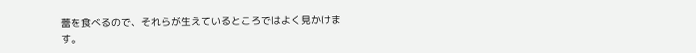蕾を食べるので、それらが生えているところではよく見かけます。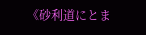《砂利道にとま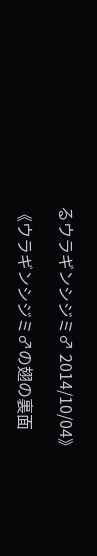るウラギンシジミ♂ 2014/10/04》

《ウラギンシジミ♂の翅の裏面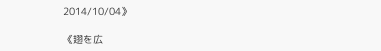2014/10/04》

《翅を広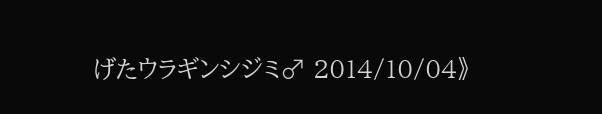げたウラギンシジミ♂ 2014/10/04》